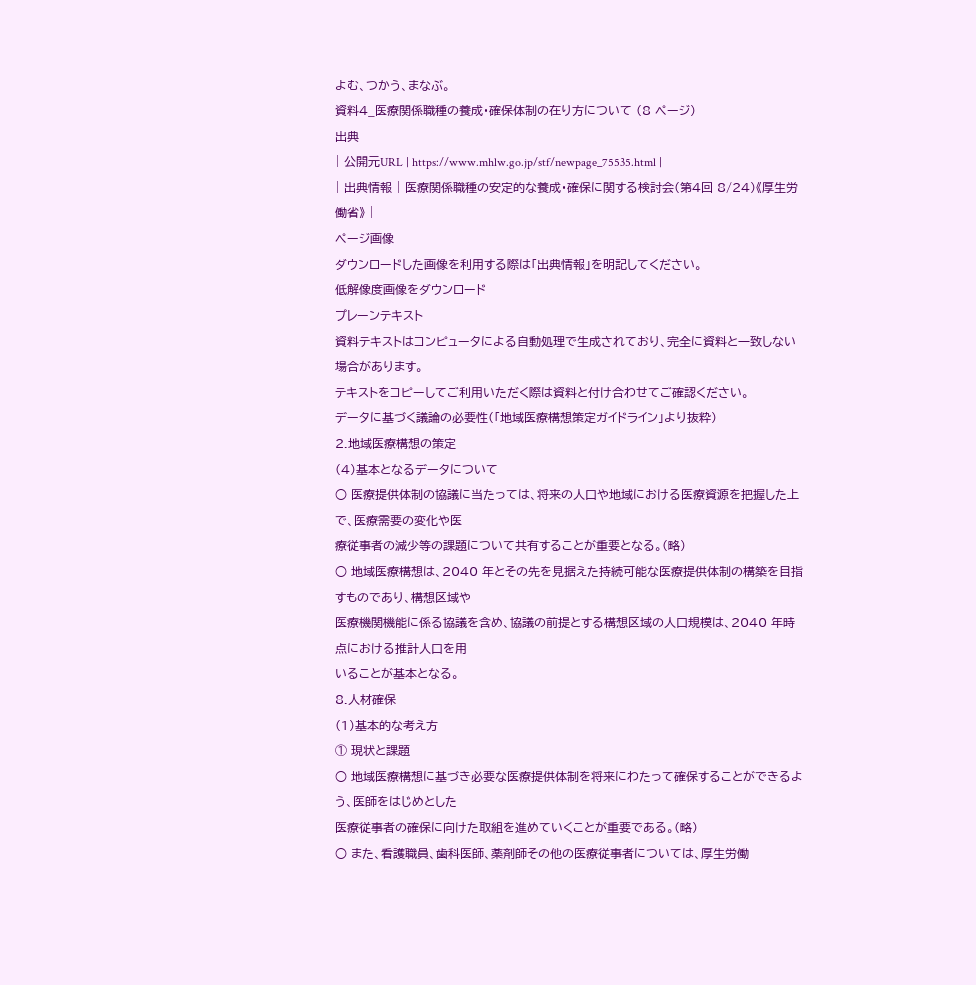よむ、つかう、まなぶ。
資料4_医療関係職種の養成・確保体制の在り方について (8 ページ)
出典
| 公開元URL | https://www.mhlw.go.jp/stf/newpage_75535.html |
| 出典情報 | 医療関係職種の安定的な養成・確保に関する検討会(第4回 8/24)《厚生労働省》 |
ページ画像
ダウンロードした画像を利用する際は「出典情報」を明記してください。
低解像度画像をダウンロード
プレーンテキスト
資料テキストはコンピュータによる自動処理で生成されており、完全に資料と一致しない場合があります。
テキストをコピーしてご利用いただく際は資料と付け合わせてご確認ください。
データに基づく議論の必要性(「地域医療構想策定ガイドライン」より抜粋)
2.地域医療構想の策定
(4)基本となるデータについて
○ 医療提供体制の協議に当たっては、将来の人口や地域における医療資源を把握した上で、医療需要の変化や医
療従事者の減少等の課題について共有することが重要となる。(略)
○ 地域医療構想は、2040 年とその先を見据えた持続可能な医療提供体制の構築を目指すものであり、構想区域や
医療機関機能に係る協議を含め、協議の前提とする構想区域の人口規模は、2040 年時点における推計人口を用
いることが基本となる。
8.人材確保
(1)基本的な考え方
① 現状と課題
○ 地域医療構想に基づき必要な医療提供体制を将来にわたって確保することができるよう、医師をはじめとした
医療従事者の確保に向けた取組を進めていくことが重要である。(略)
○ また、看護職員、歯科医師、薬剤師その他の医療従事者については、厚生労働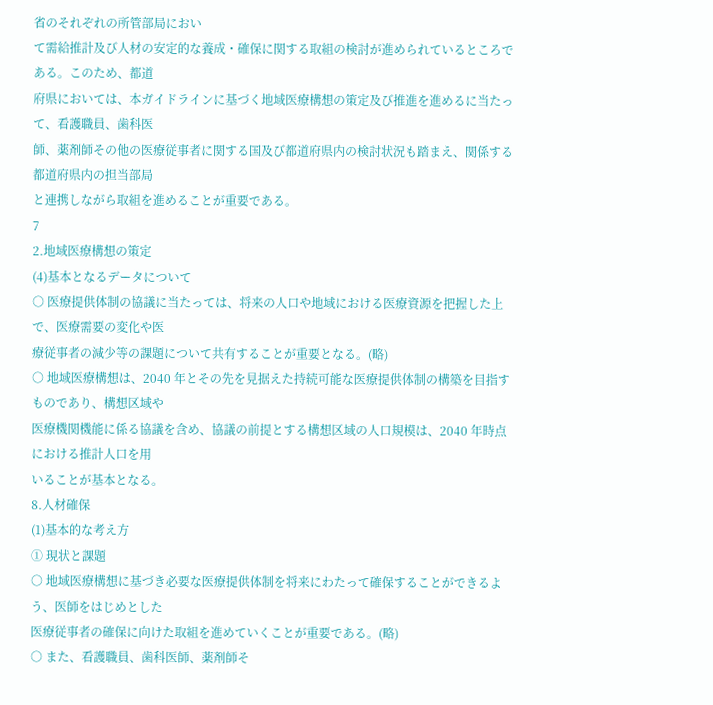省のそれぞれの所管部局におい
て需給推計及び人材の安定的な養成・確保に関する取組の検討が進められているところである。このため、都道
府県においては、本ガイドラインに基づく地域医療構想の策定及び推進を進めるに当たって、看護職員、歯科医
師、薬剤師その他の医療従事者に関する国及び都道府県内の検討状況も踏まえ、関係する都道府県内の担当部局
と連携しながら取組を進めることが重要である。
7
2.地域医療構想の策定
(4)基本となるデータについて
○ 医療提供体制の協議に当たっては、将来の人口や地域における医療資源を把握した上で、医療需要の変化や医
療従事者の減少等の課題について共有することが重要となる。(略)
○ 地域医療構想は、2040 年とその先を見据えた持続可能な医療提供体制の構築を目指すものであり、構想区域や
医療機関機能に係る協議を含め、協議の前提とする構想区域の人口規模は、2040 年時点における推計人口を用
いることが基本となる。
8.人材確保
(1)基本的な考え方
① 現状と課題
○ 地域医療構想に基づき必要な医療提供体制を将来にわたって確保することができるよう、医師をはじめとした
医療従事者の確保に向けた取組を進めていくことが重要である。(略)
○ また、看護職員、歯科医師、薬剤師そ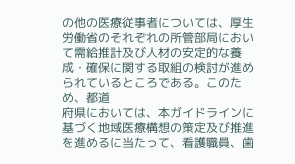の他の医療従事者については、厚生労働省のそれぞれの所管部局におい
て需給推計及び人材の安定的な養成・確保に関する取組の検討が進められているところである。このため、都道
府県においては、本ガイドラインに基づく地域医療構想の策定及び推進を進めるに当たって、看護職員、歯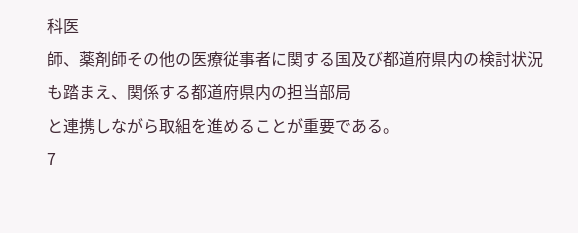科医
師、薬剤師その他の医療従事者に関する国及び都道府県内の検討状況も踏まえ、関係する都道府県内の担当部局
と連携しながら取組を進めることが重要である。
7